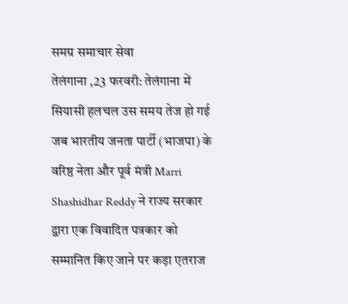समग्र समाचार सेवा
तेलंगाना ,23 फरवरी: तेलंगाना में सियासी हलचल उस समय तेज हो गई जब भारतीय जनता पार्टी (भाजपा) के वरिष्ठ नेता और पूर्व मंत्री Marri Shashidhar Reddy ने राज्य सरकार द्वारा एक विवादित पत्रकार को सम्मानित किए जाने पर कड़ा एतराज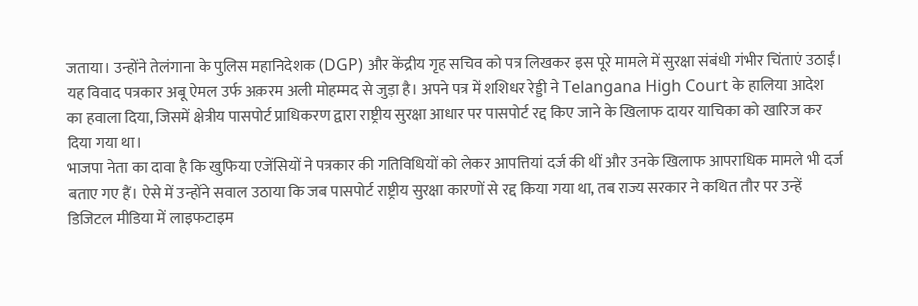जताया। उन्होंने तेलंगाना के पुलिस महानिदेशक (DGP) और केंद्रीय गृह सचिव को पत्र लिखकर इस पूरे मामले में सुरक्षा संबंधी गंभीर चिंताएं उठाईं।
यह विवाद पत्रकार अबू ऐमल उर्फ अक़रम अली मोहम्मद से जुड़ा है। अपने पत्र में शशिधर रेड्डी ने Telangana High Court के हालिया आदेश का हवाला दिया, जिसमें क्षेत्रीय पासपोर्ट प्राधिकरण द्वारा राष्ट्रीय सुरक्षा आधार पर पासपोर्ट रद्द किए जाने के खिलाफ दायर याचिका को खारिज कर दिया गया था।
भाजपा नेता का दावा है कि खुफिया एजेंसियों ने पत्रकार की गतिविधियों को लेकर आपत्तियां दर्ज की थीं और उनके खिलाफ आपराधिक मामले भी दर्ज बताए गए हैं। ऐसे में उन्होंने सवाल उठाया कि जब पासपोर्ट राष्ट्रीय सुरक्षा कारणों से रद्द किया गया था, तब राज्य सरकार ने कथित तौर पर उन्हें डिजिटल मीडिया में लाइफटाइम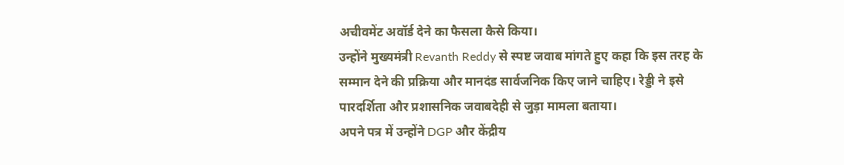अचीवमेंट अवॉर्ड देने का फैसला कैसे किया।
उन्होंने मुख्यमंत्री Revanth Reddy से स्पष्ट जवाब मांगते हुए कहा कि इस तरह के सम्मान देने की प्रक्रिया और मानदंड सार्वजनिक किए जाने चाहिए। रेड्डी ने इसे पारदर्शिता और प्रशासनिक जवाबदेही से जुड़ा मामला बताया।
अपने पत्र में उन्होंने DGP और केंद्रीय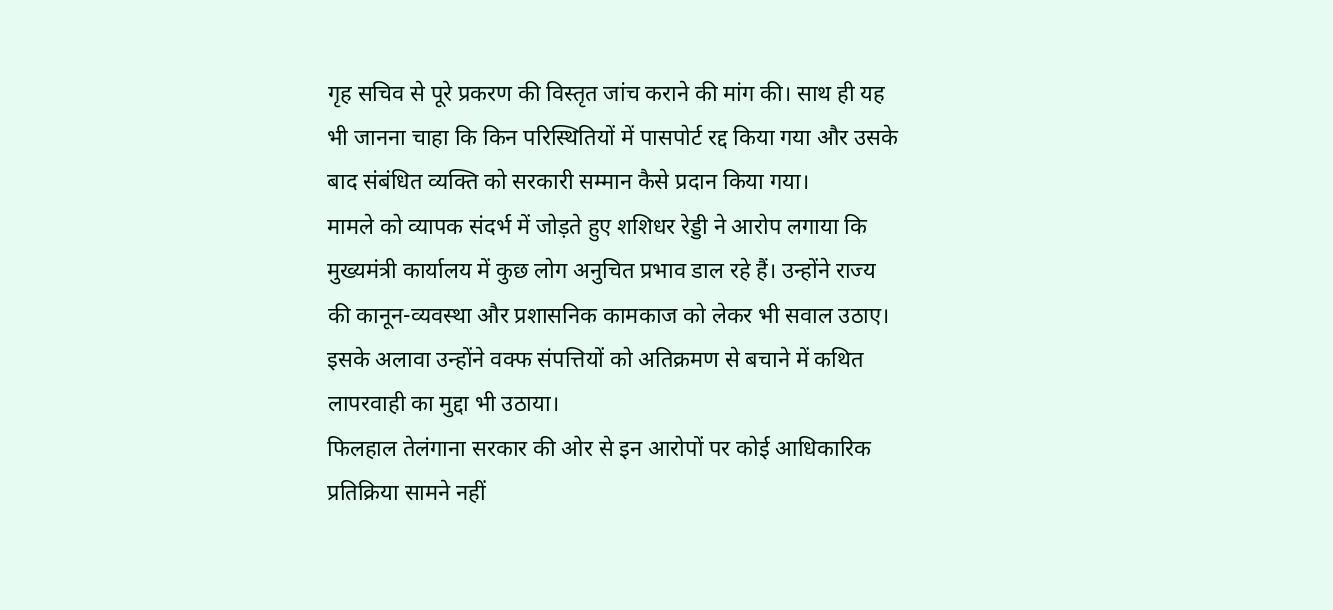गृह सचिव से पूरे प्रकरण की विस्तृत जांच कराने की मांग की। साथ ही यह भी जानना चाहा कि किन परिस्थितियों में पासपोर्ट रद्द किया गया और उसके बाद संबंधित व्यक्ति को सरकारी सम्मान कैसे प्रदान किया गया।
मामले को व्यापक संदर्भ में जोड़ते हुए शशिधर रेड्डी ने आरोप लगाया कि मुख्यमंत्री कार्यालय में कुछ लोग अनुचित प्रभाव डाल रहे हैं। उन्होंने राज्य की कानून-व्यवस्था और प्रशासनिक कामकाज को लेकर भी सवाल उठाए। इसके अलावा उन्होंने वक्फ संपत्तियों को अतिक्रमण से बचाने में कथित लापरवाही का मुद्दा भी उठाया।
फिलहाल तेलंगाना सरकार की ओर से इन आरोपों पर कोई आधिकारिक प्रतिक्रिया सामने नहीं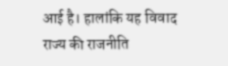आई है। हालांकि यह विवाद राज्य की राजनीति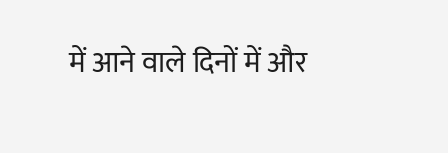में आने वाले दिनों में और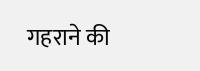गहराने की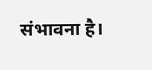संभावना है।